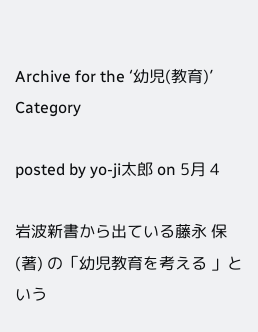Archive for the ‘幼児(教育)’ Category

posted by yo-ji太郎 on 5月 4

岩波新書から出ている藤永 保 (著) の「幼児教育を考える 」という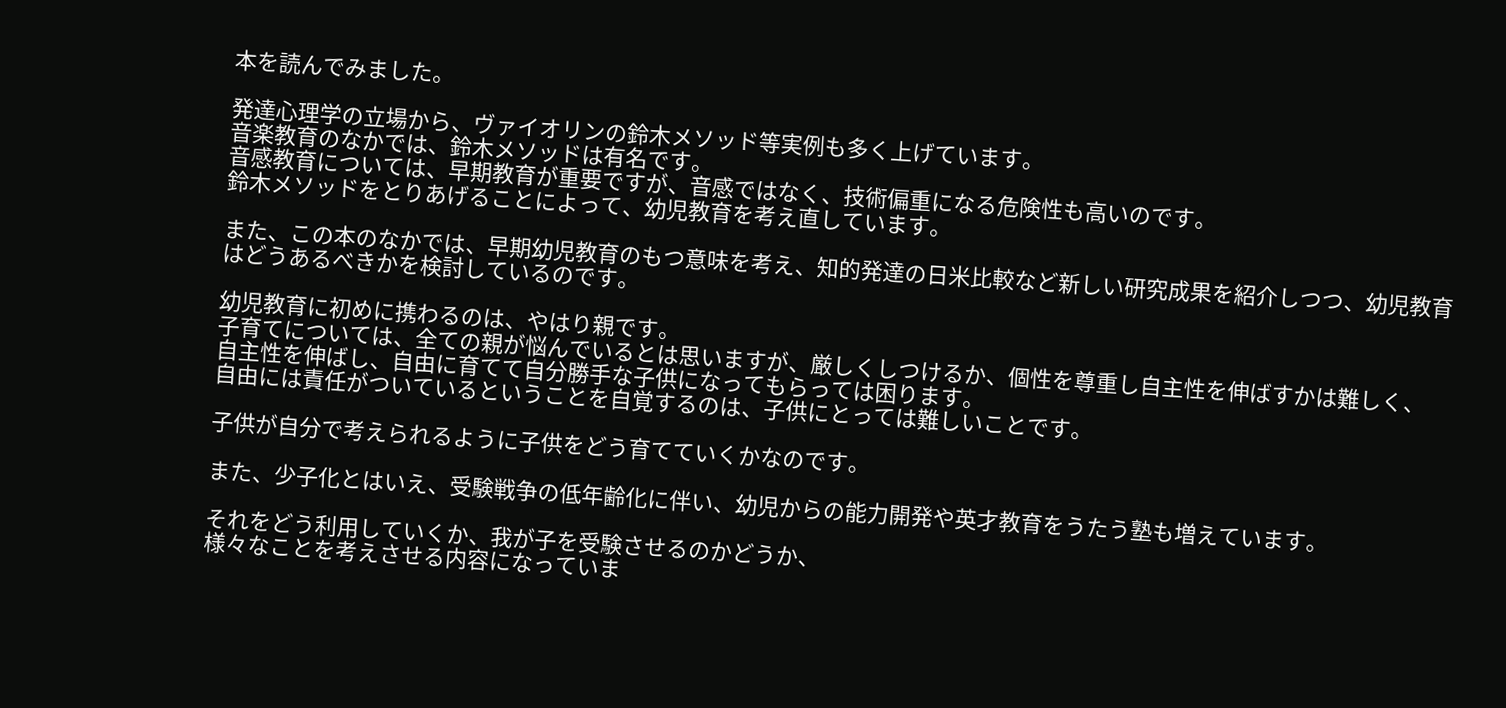本を読んでみました。

発達心理学の立場から、ヴァイオリンの鈴木メソッド等実例も多く上げています。
音楽教育のなかでは、鈴木メソッドは有名です。
音感教育については、早期教育が重要ですが、音感ではなく、技術偏重になる危険性も高いのです。
鈴木メソッドをとりあげることによって、幼児教育を考え直しています。

また、この本のなかでは、早期幼児教育のもつ意味を考え、知的発達の日米比較など新しい研究成果を紹介しつつ、幼児教育はどうあるべきかを検討しているのです。

幼児教育に初めに携わるのは、やはり親です。
子育てについては、全ての親が悩んでいるとは思いますが、厳しくしつけるか、個性を尊重し自主性を伸ばすかは難しく、
自主性を伸ばし、自由に育てて自分勝手な子供になってもらっては困ります。
自由には責任がついているということを自覚するのは、子供にとっては難しいことです。

子供が自分で考えられるように子供をどう育てていくかなのです。

また、少子化とはいえ、受験戦争の低年齢化に伴い、幼児からの能力開発や英才教育をうたう塾も増えています。

それをどう利用していくか、我が子を受験させるのかどうか、
様々なことを考えさせる内容になっていま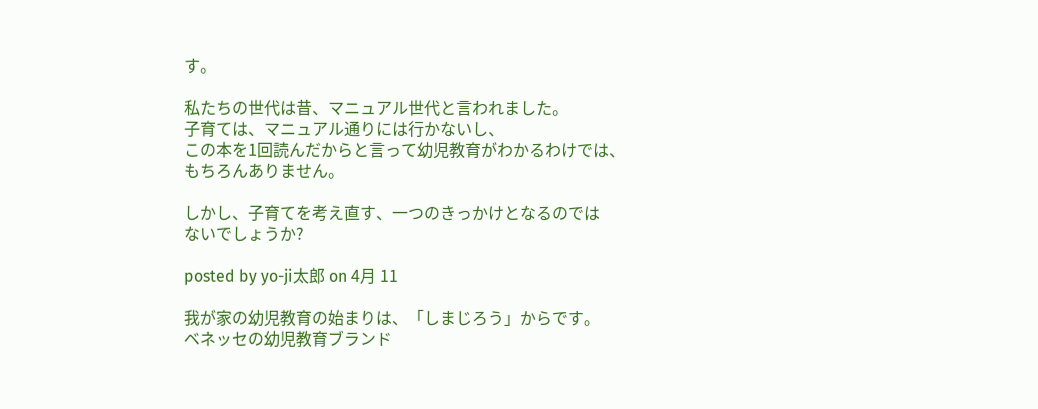す。

私たちの世代は昔、マニュアル世代と言われました。
子育ては、マニュアル通りには行かないし、
この本を1回読んだからと言って幼児教育がわかるわけでは、
もちろんありません。

しかし、子育てを考え直す、一つのきっかけとなるのでは
ないでしょうか?

posted by yo-ji太郎 on 4月 11

我が家の幼児教育の始まりは、「しまじろう」からです。
ベネッセの幼児教育ブランド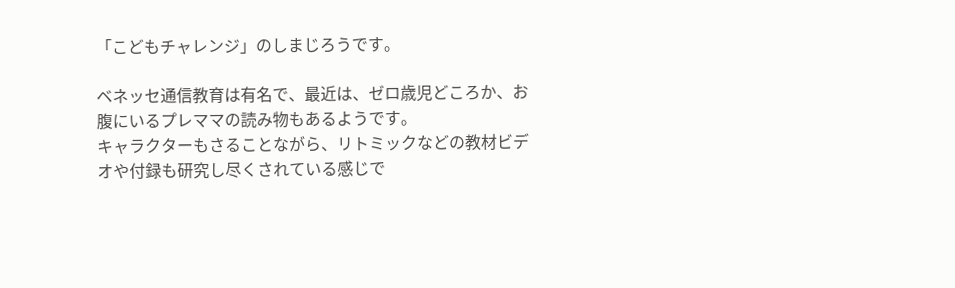「こどもチャレンジ」のしまじろうです。

ベネッセ通信教育は有名で、最近は、ゼロ歳児どころか、お腹にいるプレママの読み物もあるようです。
キャラクターもさることながら、リトミックなどの教材ビデオや付録も研究し尽くされている感じで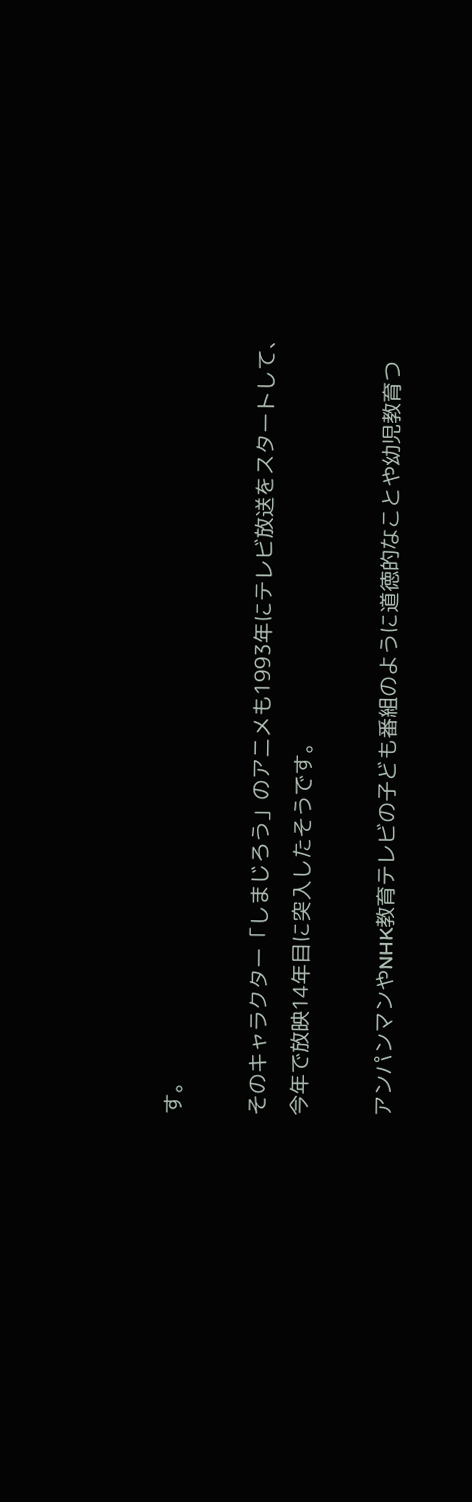す。

そのキャラクター「しまじろう」のアニメも1993年にテレビ放送をスタートして、
今年で放映14年目に突入したそうです。

アンパンマンやNHK教育テレビの子ども番組のように道徳的なことや幼児教育つ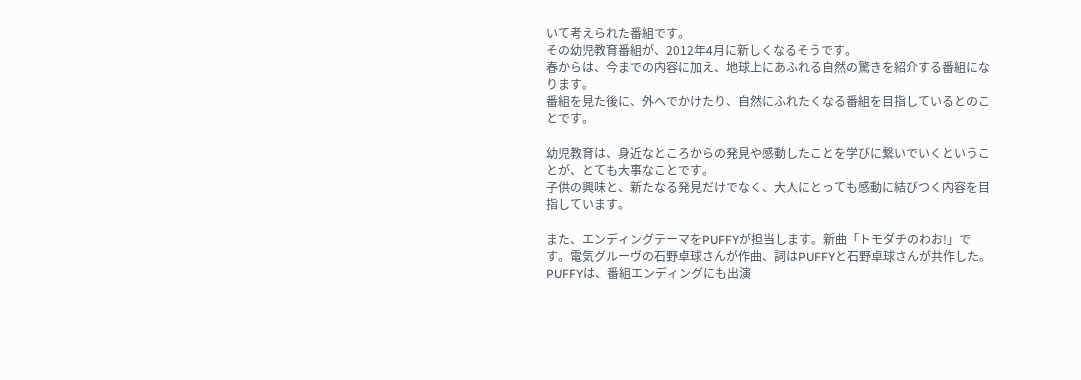いて考えられた番組です。
その幼児教育番組が、2012年4月に新しくなるそうです。
春からは、今までの内容に加え、地球上にあふれる自然の驚きを紹介する番組になります。
番組を見た後に、外へでかけたり、自然にふれたくなる番組を目指しているとのことです。

幼児教育は、身近なところからの発見や感動したことを学びに繋いでいくということが、とても大事なことです。
子供の興味と、新たなる発見だけでなく、大人にとっても感動に結びつく内容を目指しています。

また、エンディングテーマをPUFFYが担当します。新曲「トモダチのわお!」です。電気グルーヴの石野卓球さんが作曲、詞はPUFFYと石野卓球さんが共作した。PUFFYは、番組エンディングにも出演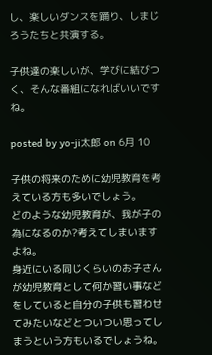し、楽しいダンスを踊り、しまじろうたちと共演する。

子供達の楽しいが、学びに結びつく、そんな番組になればいいですね。

posted by yo-ji太郎 on 6月 10

子供の将来のために幼児教育を考えている方も多いでしょう。
どのような幼児教育が、我が子の為になるのか?考えてしまいますよね。
身近にいる同じくらいのお子さんが幼児教育として何か習い事などをしていると自分の子供も習わせてみたいなどとついつい思ってしまうという方もいるでしょうね。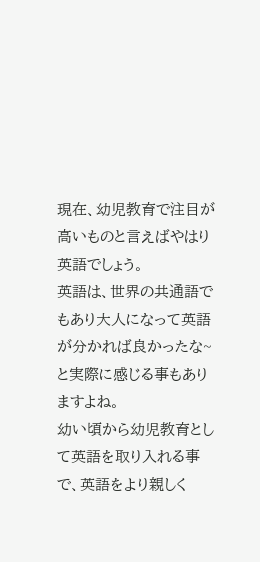現在、幼児教育で注目が高いものと言えばやはり英語でしょう。
英語は、世界の共通語でもあり大人になって英語が分かれば良かったな~と実際に感じる事もありますよね。
幼い頃から幼児教育として英語を取り入れる事で、英語をより親しく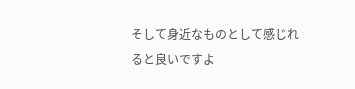そして身近なものとして感じれると良いですよ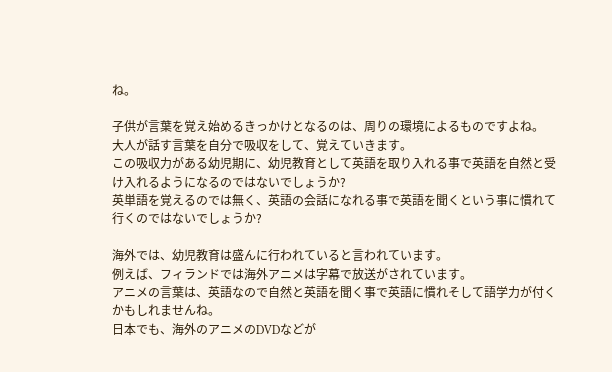ね。

子供が言葉を覚え始めるきっかけとなるのは、周りの環境によるものですよね。
大人が話す言葉を自分で吸収をして、覚えていきます。
この吸収力がある幼児期に、幼児教育として英語を取り入れる事で英語を自然と受け入れるようになるのではないでしょうか?
英単語を覚えるのでは無く、英語の会話になれる事で英語を聞くという事に慣れて行くのではないでしょうか?

海外では、幼児教育は盛んに行われていると言われています。
例えば、フィランドでは海外アニメは字幕で放送がされています。
アニメの言葉は、英語なので自然と英語を聞く事で英語に慣れそして語学力が付くかもしれませんね。
日本でも、海外のアニメのDVDなどが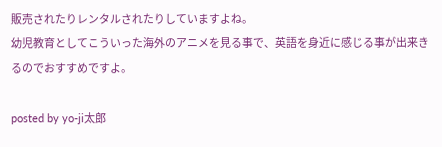販売されたりレンタルされたりしていますよね。
幼児教育としてこういった海外のアニメを見る事で、英語を身近に感じる事が出来きるのでおすすめですよ。

posted by yo-ji太郎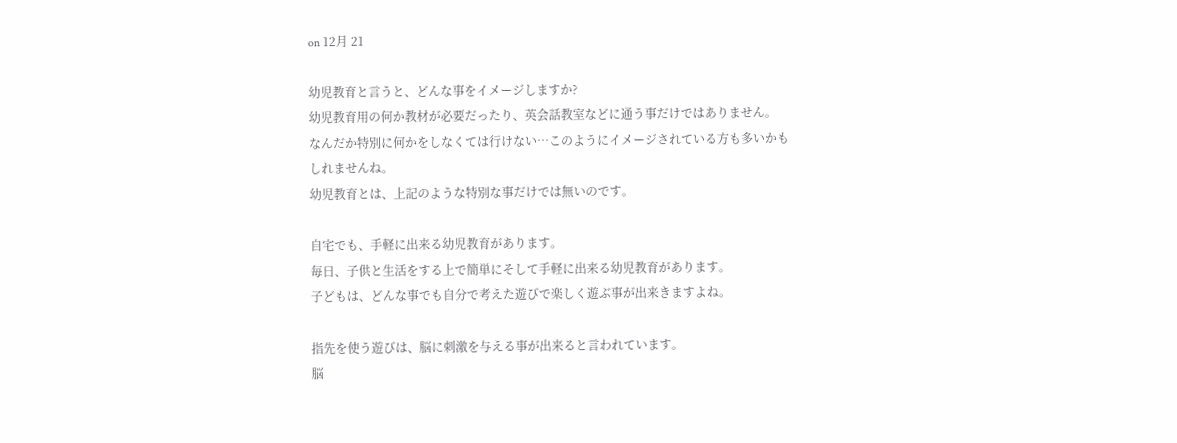on 12月 21

幼児教育と言うと、どんな事をイメージしますか?
幼児教育用の何か教材が必要だったり、英会話教室などに通う事だけではありません。
なんだか特別に何かをしなくては行けない…このようにイメージされている方も多いかもしれませんね。
幼児教育とは、上記のような特別な事だけでは無いのです。

自宅でも、手軽に出来る幼児教育があります。
毎日、子供と生活をする上で簡単にそして手軽に出来る幼児教育があります。
子どもは、どんな事でも自分で考えた遊びで楽しく遊ぶ事が出来きますよね。

指先を使う遊びは、脳に刺激を与える事が出来ると言われています。
脳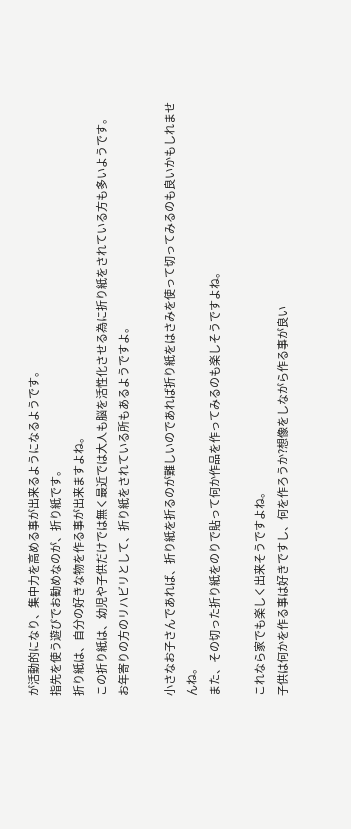が活動的になり、集中力を高める事が出来るようになるようです。
指先を使う遊びでお勧めなのが、折り紙です。
折り紙は、自分の好きな物を作る事が出来ますよね。
この折り紙は、幼児や子供だけでは無く最近では大人も脳を活性化させる為に折り紙をされている方も多いようです。
お年寄りの方のリハビリとして、折り紙をされている所もあるようですよ。

小さなお子さんであれば、折り紙を折るのが難しいのであれば折り紙をはさみを使って切ってみるのも良いかもしれませんね。
また、その切った折り紙をのりで貼って何か作品を作ってみるのも楽しそうですよね。

これなら家でも楽しく出来そうですよね。
子供は何かを作る事は好きですし、何を作ろうか?想像をしながら作る事が良い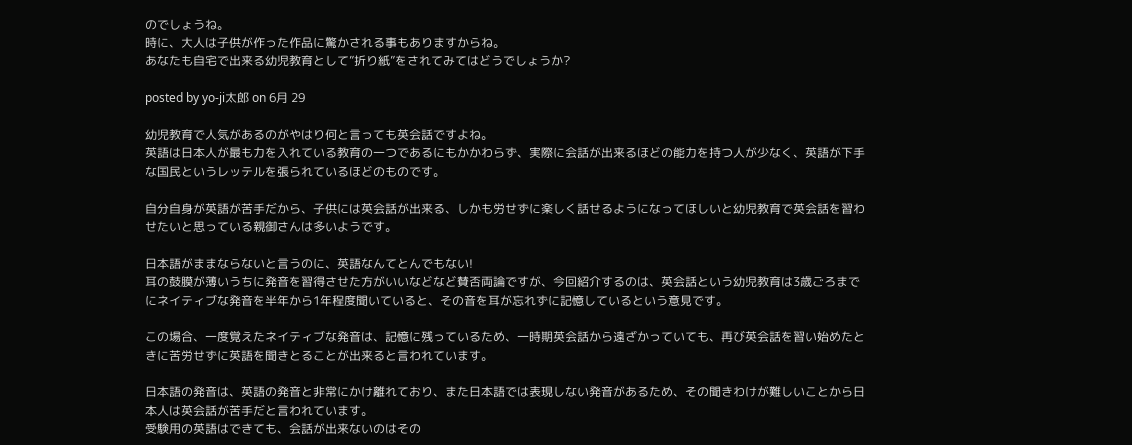のでしょうね。
時に、大人は子供が作った作品に驚かされる事もありますからね。
あなたも自宅で出来る幼児教育として”折り紙”をされてみてはどうでしょうか?

posted by yo-ji太郎 on 6月 29

幼児教育で人気があるのがやはり何と言っても英会話ですよね。
英語は日本人が最も力を入れている教育の一つであるにもかかわらず、実際に会話が出来るほどの能力を持つ人が少なく、英語が下手な国民というレッテルを張られているほどのものです。

自分自身が英語が苦手だから、子供には英会話が出来る、しかも労せずに楽しく話せるようになってほしいと幼児教育で英会話を習わせたいと思っている親御さんは多いようです。

日本語がままならないと言うのに、英語なんてとんでもない!
耳の鼓膜が薄いうちに発音を習得させた方がいいなどなど賛否両論ですが、今回紹介するのは、英会話という幼児教育は3歳ごろまでにネイティブな発音を半年から1年程度聞いていると、その音を耳が忘れずに記憶しているという意見です。

この場合、一度覚えたネイティブな発音は、記憶に残っているため、一時期英会話から遠ざかっていても、再び英会話を習い始めたときに苦労せずに英語を聞きとることが出来ると言われています。

日本語の発音は、英語の発音と非常にかけ離れており、また日本語では表現しない発音があるため、その聞きわけが難しいことから日本人は英会話が苦手だと言われています。
受験用の英語はできても、会話が出来ないのはその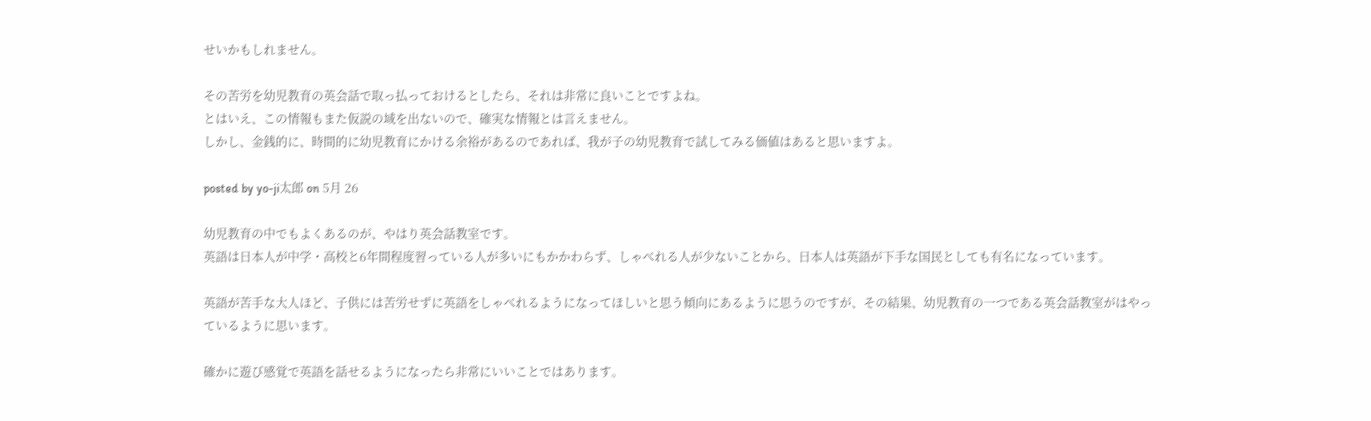せいかもしれません。

その苦労を幼児教育の英会話で取っ払っておけるとしたら、それは非常に良いことですよね。
とはいえ、この情報もまた仮説の域を出ないので、確実な情報とは言えません。
しかし、金銭的に、時間的に幼児教育にかける余裕があるのであれば、我が子の幼児教育で試してみる価値はあると思いますよ。

posted by yo-ji太郎 on 5月 26

幼児教育の中でもよくあるのが、やはり英会話教室です。
英語は日本人が中学・高校と6年間程度習っている人が多いにもかかわらず、しゃべれる人が少ないことから、日本人は英語が下手な国民としても有名になっています。

英語が苦手な大人ほど、子供には苦労せずに英語をしゃべれるようになってほしいと思う傾向にあるように思うのですが、その結果、幼児教育の一つである英会話教室がはやっているように思います。

確かに遊び感覚で英語を話せるようになったら非常にいいことではあります。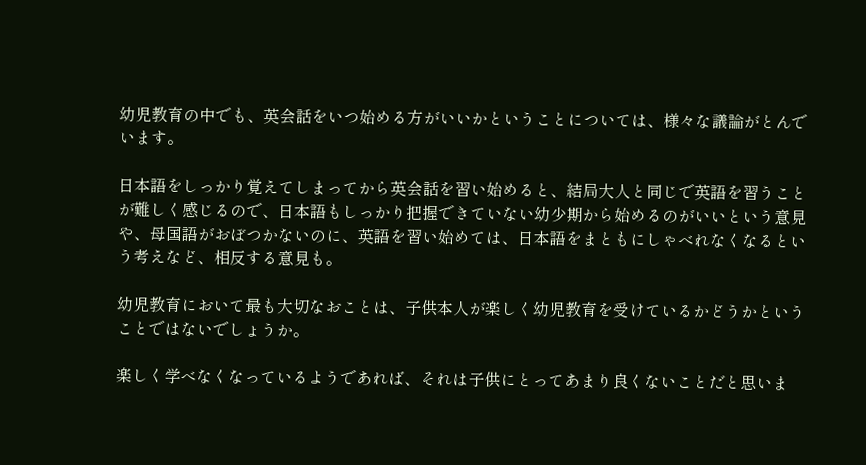幼児教育の中でも、英会話をいつ始める方がいいかということについては、様々な議論がとんでいます。

日本語をしっかり覚えてしまってから英会話を習い始めると、結局大人と同じで英語を習うことが難しく感じるので、日本語もしっかり把握できていない幼少期から始めるのがいいという意見や、母国語がおぼつかないのに、英語を習い始めては、日本語をまともにしゃべれなくなるという考えなど、相反する意見も。

幼児教育において最も大切なおことは、子供本人が楽しく幼児教育を受けているかどうかということではないでしょうか。

楽しく学べなくなっているようであれば、それは子供にとってあまり良くないことだと思いま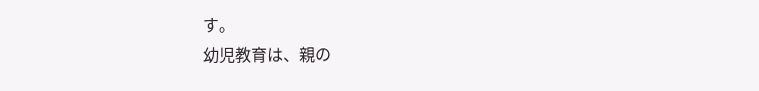す。
幼児教育は、親の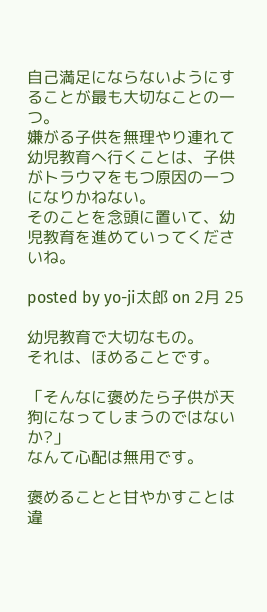自己満足にならないようにすることが最も大切なことの一つ。
嫌がる子供を無理やり連れて幼児教育へ行くことは、子供がトラウマをもつ原因の一つになりかねない。
そのことを念頭に置いて、幼児教育を進めていってくださいね。

posted by yo-ji太郎 on 2月 25

幼児教育で大切なもの。
それは、ほめることです。

「そんなに褒めたら子供が天狗になってしまうのではないか?」
なんて心配は無用です。

褒めることと甘やかすことは違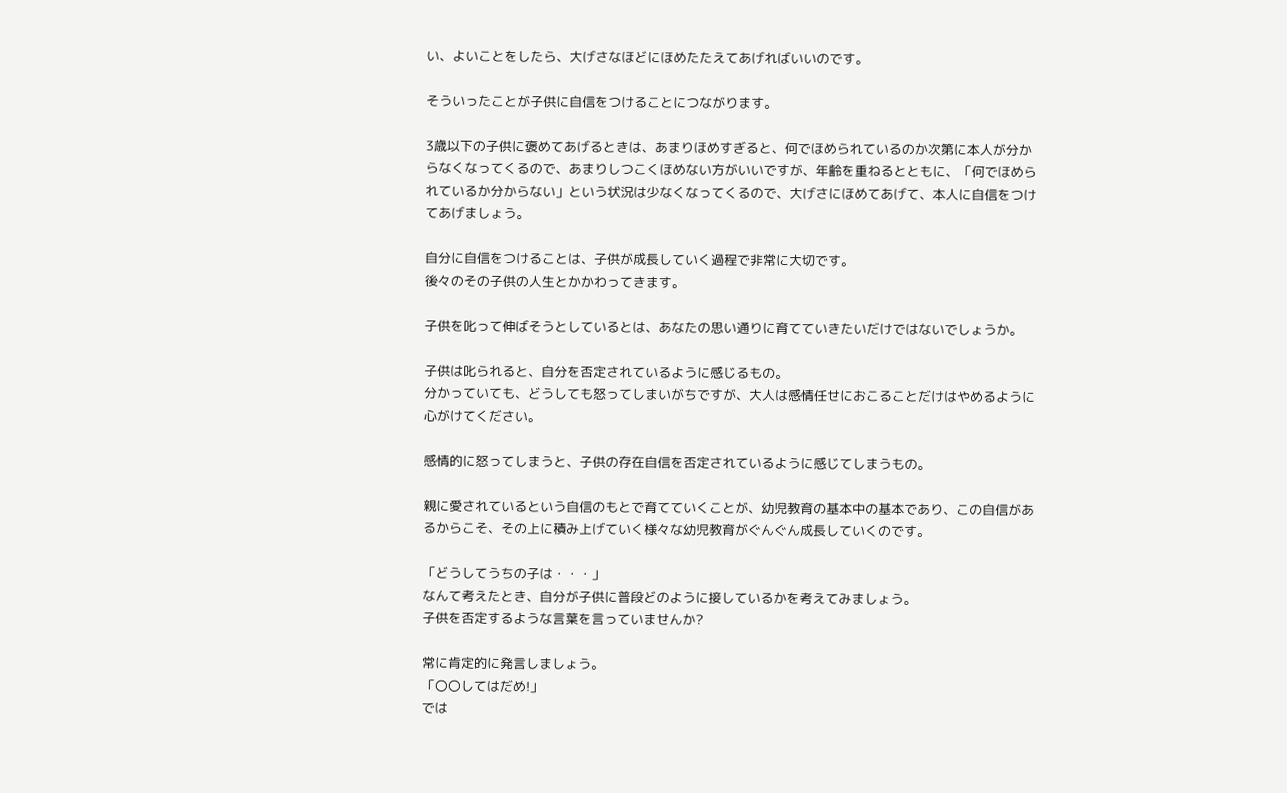い、よいことをしたら、大げさなほどにほめたたえてあげればいいのです。

そういったことが子供に自信をつけることにつながります。

3歳以下の子供に褒めてあげるときは、あまりほめすぎると、何でほめられているのか次第に本人が分からなくなってくるので、あまりしつこくほめない方がいいですが、年齢を重ねるとともに、「何でほめられているか分からない」という状況は少なくなってくるので、大げさにほめてあげて、本人に自信をつけてあげましょう。

自分に自信をつけることは、子供が成長していく過程で非常に大切です。
後々のその子供の人生とかかわってきます。

子供を叱って伸ばそうとしているとは、あなたの思い通りに育てていきたいだけではないでしょうか。

子供は叱られると、自分を否定されているように感じるもの。
分かっていても、どうしても怒ってしまいがちですが、大人は感情任せにおこることだけはやめるように心がけてください。

感情的に怒ってしまうと、子供の存在自信を否定されているように感じてしまうもの。

親に愛されているという自信のもとで育てていくことが、幼児教育の基本中の基本であり、この自信があるからこそ、その上に積み上げていく様々な幼児教育がぐんぐん成長していくのです。

「どうしてうちの子は・・・」
なんて考えたとき、自分が子供に普段どのように接しているかを考えてみましょう。
子供を否定するような言葉を言っていませんか?

常に肯定的に発言しましょう。
「〇〇してはだめ!」
では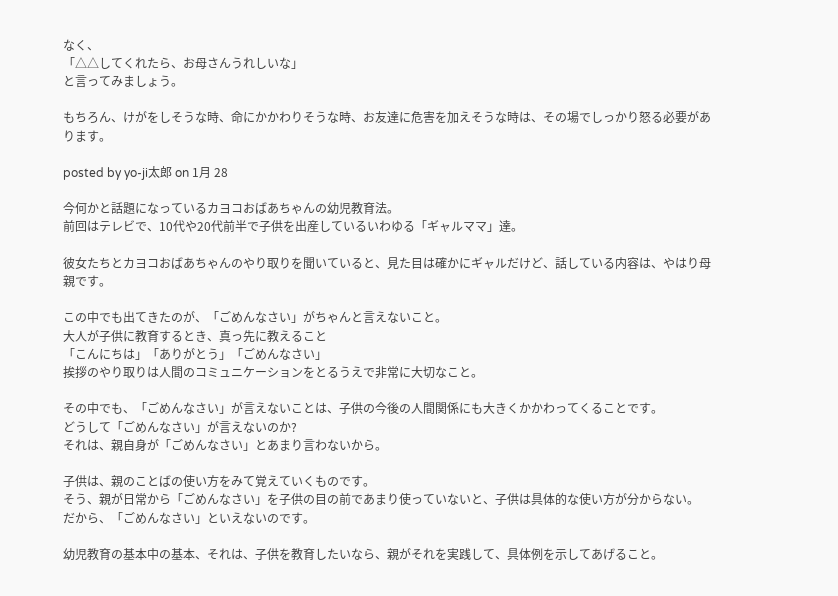なく、
「△△してくれたら、お母さんうれしいな」
と言ってみましょう。

もちろん、けがをしそうな時、命にかかわりそうな時、お友達に危害を加えそうな時は、その場でしっかり怒る必要があります。

posted by yo-ji太郎 on 1月 28

今何かと話題になっているカヨコおばあちゃんの幼児教育法。
前回はテレビで、10代や20代前半で子供を出産しているいわゆる「ギャルママ」達。

彼女たちとカヨコおばあちゃんのやり取りを聞いていると、見た目は確かにギャルだけど、話している内容は、やはり母親です。

この中でも出てきたのが、「ごめんなさい」がちゃんと言えないこと。
大人が子供に教育するとき、真っ先に教えること
「こんにちは」「ありがとう」「ごめんなさい」
挨拶のやり取りは人間のコミュニケーションをとるうえで非常に大切なこと。

その中でも、「ごめんなさい」が言えないことは、子供の今後の人間関係にも大きくかかわってくることです。
どうして「ごめんなさい」が言えないのか?
それは、親自身が「ごめんなさい」とあまり言わないから。

子供は、親のことばの使い方をみて覚えていくものです。
そう、親が日常から「ごめんなさい」を子供の目の前であまり使っていないと、子供は具体的な使い方が分からない。
だから、「ごめんなさい」といえないのです。

幼児教育の基本中の基本、それは、子供を教育したいなら、親がそれを実践して、具体例を示してあげること。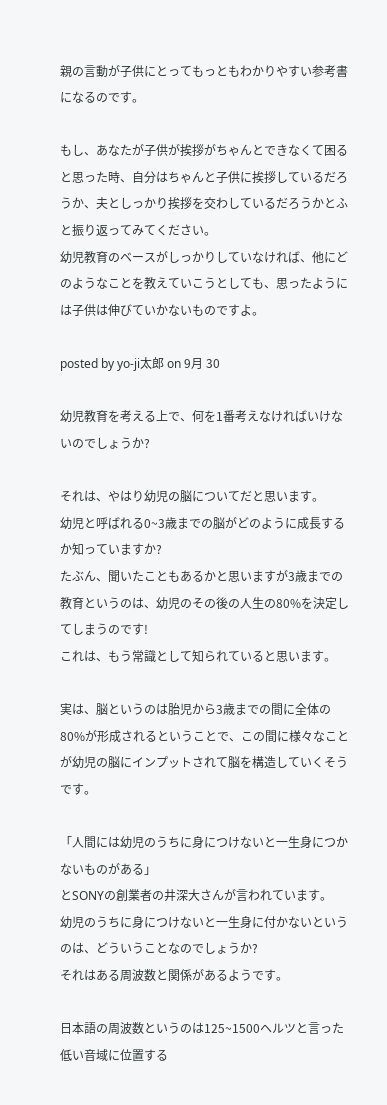親の言動が子供にとってもっともわかりやすい参考書になるのです。

もし、あなたが子供が挨拶がちゃんとできなくて困ると思った時、自分はちゃんと子供に挨拶しているだろうか、夫としっかり挨拶を交わしているだろうかとふと振り返ってみてください。
幼児教育のベースがしっかりしていなければ、他にどのようなことを教えていこうとしても、思ったようには子供は伸びていかないものですよ。

posted by yo-ji太郎 on 9月 30

幼児教育を考える上で、何を1番考えなければいけないのでしょうか?

それは、やはり幼児の脳についてだと思います。
幼児と呼ばれる0~3歳までの脳がどのように成長するか知っていますか?
たぶん、聞いたこともあるかと思いますが3歳までの教育というのは、幼児のその後の人生の80%を決定してしまうのです!
これは、もう常識として知られていると思います。

実は、脳というのは胎児から3歳までの間に全体の80%が形成されるということで、この間に様々なことが幼児の脳にインプットされて脳を構造していくそうです。

「人間には幼児のうちに身につけないと一生身につかないものがある」
とSONYの創業者の井深大さんが言われています。
幼児のうちに身につけないと一生身に付かないというのは、どういうことなのでしょうか?
それはある周波数と関係があるようです。

日本語の周波数というのは125~1500ヘルツと言った低い音域に位置する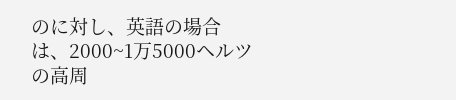のに対し、英語の場合は、2000~1万5000ヘルツの高周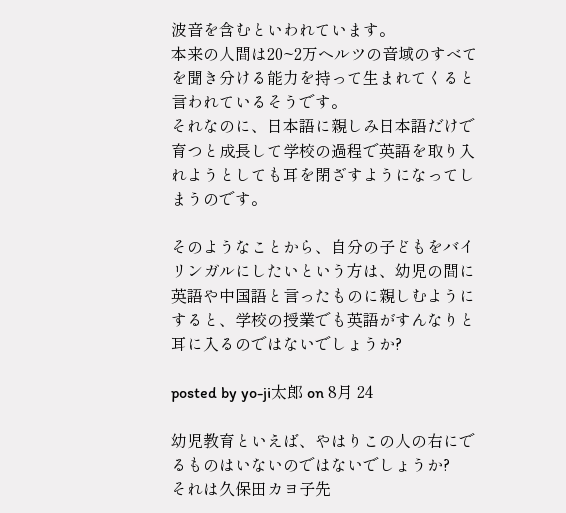波音を含むといわれています。
本来の人間は20~2万ヘルツの音域のすべてを聞き分ける能力を持って生まれてくると言われているそうです。
それなのに、日本語に親しみ日本語だけで育つと成長して学校の過程で英語を取り入れようとしても耳を閉ざすようになってしまうのです。

そのようなことから、自分の子どもをバイリンガルにしたいという方は、幼児の間に英語や中国語と言ったものに親しむようにすると、学校の授業でも英語がすんなりと耳に入るのではないでしょうか?

posted by yo-ji太郎 on 8月 24

幼児教育といえば、やはりこの人の右にでるものはいないのではないでしょうか?
それは久保田カヨ子先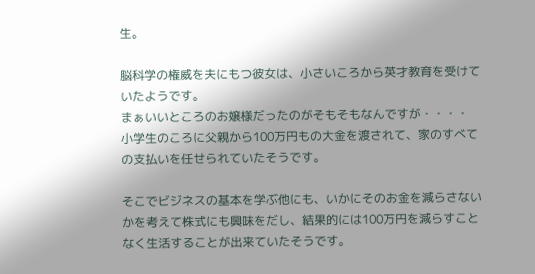生。

脳科学の権威を夫にもつ彼女は、小さいころから英才教育を受けていたようです。
まぁいいところのお嬢様だったのがそもそもなんですが・・・・
小学生のころに父親から100万円もの大金を渡されて、家のすべての支払いを任せられていたそうです。

そこでビジネスの基本を学ぶ他にも、いかにそのお金を減らさないかを考えて株式にも興味をだし、結果的には100万円を減らすことなく生活することが出来ていたそうです。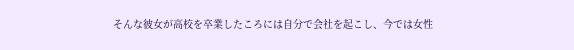そんな彼女が高校を卒業したころには自分で会社を起こし、今では女性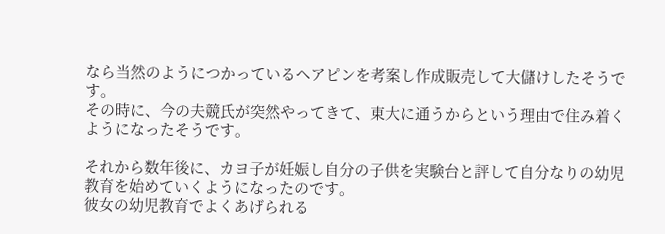なら当然のようにつかっているヘアピンを考案し作成販売して大儲けしたそうです。
その時に、今の夫競氏が突然やってきて、東大に通うからという理由で住み着くようになったそうです。

それから数年後に、カヨ子が妊娠し自分の子供を実験台と評して自分なりの幼児教育を始めていくようになったのです。
彼女の幼児教育でよくあげられる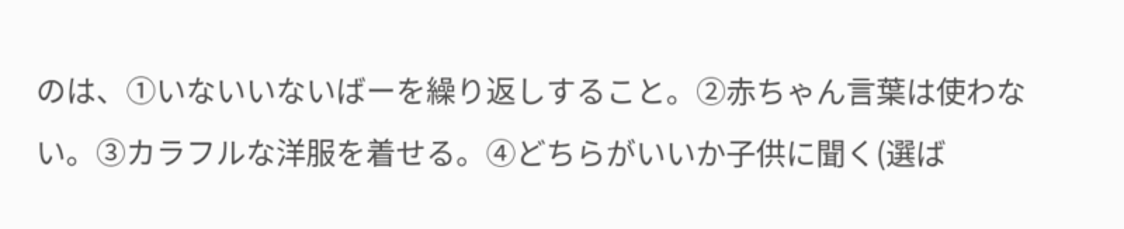のは、①いないいないばーを繰り返しすること。②赤ちゃん言葉は使わない。③カラフルな洋服を着せる。④どちらがいいか子供に聞く(選ば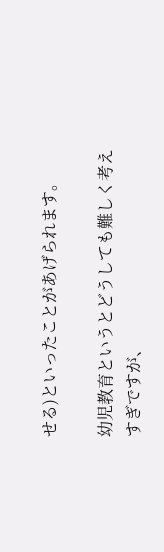せる)といったことがあげられます。

幼児教育というとどうしても難しく考えすぎですが、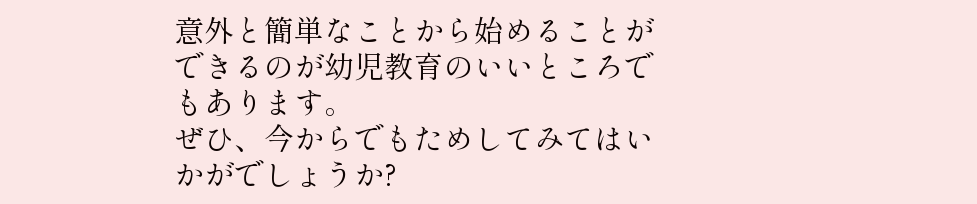意外と簡単なことから始めることができるのが幼児教育のいいところでもあります。
ぜひ、今からでもためしてみてはいかがでしょうか?